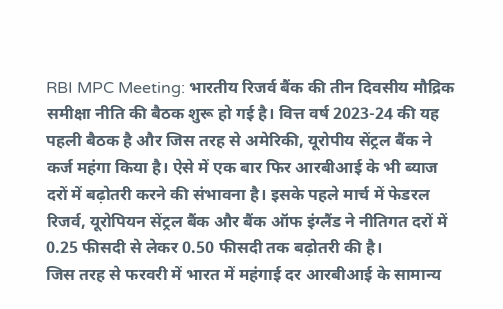RBI MPC Meeting: भारतीय रिजर्व बैंक की तीन दिवसीय मौद्रिक समीक्षा नीति की बैठक शुरू हो गई है। वित्त वर्ष 2023-24 की यह पहली बैठक है और जिस तरह से अमेरिकी, यूरोपीय सेंट्रल बैंक ने कर्ज महंगा किया है। ऐसे में एक बार फिर आरबीआई के भी ब्याज दरों में बढ़ोतरी करने की संभावना है। इसके पहले मार्च में फेडरल रिजर्व, यूरोपियन सेंट्रल बैंक और बैंक ऑफ इंग्लैंड ने नीतिगत दरों में 0.25 फीसदी से लेकर 0.50 फीसदी तक बढ़ोतरी की है।
जिस तरह से फरवरी में भारत में महंगाई दर आरबीआई के सामान्य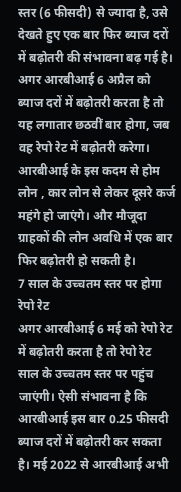स्तर (6 फीसदी) से ज्यादा है, उसे देखते हुए एक बार फिर ब्याज दरों में बढ़ोतरी की संभावना बढ़ गई है। अगर आरबीआई 6 अप्रैल को ब्याज दरों में बढ़ोतरी करता है तो यह लगातार छठवीं बार होगा, जब वह रेपो रेट में बढ़ोतरी करेगा। आरबीआई के इस कदम से होम लोन , कार लोन से लेकर दूसरे कर्ज महंगे हो जाएंगे। और मौजूदा ग्राहकों की लोन अवधि में एक बार फिर बढ़ोतरी हो सकती है।
7 साल के उच्चतम स्तर पर होगा रेपो रेट
अगर आरबीआई 6 मई को रेपो रेट में बढ़ोतरी करता है तो रेपो रेट साल के उच्चतम स्तर पर पहुंच जाएंगी। ऐसी संभावना है कि आरबीआई इस बार 0.25 फीसदी ब्याज दरों में बढ़ोतरी कर सकता है। मई 2022 से आरबीआई अभी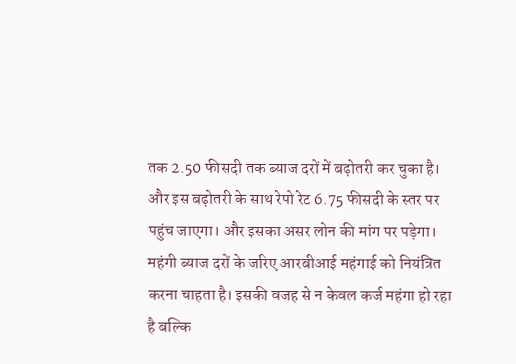तक 2.50 फीसदी तक ब्याज दरों में बढ़ोतरी कर चुका है। और इस बढ़ोतरी के साथ रेपो रेट 6.75 फीसदी के स्तर पर पहुंच जाएगा। और इसका असर लोन की मांग पर पड़ेगा। महंगी ब्याज दरों के जरिए आरबीआई महंगाई को नियंत्रित करना चाहता है। इसकी वजह से न केवल कर्ज महंगा हो रहा है बल्कि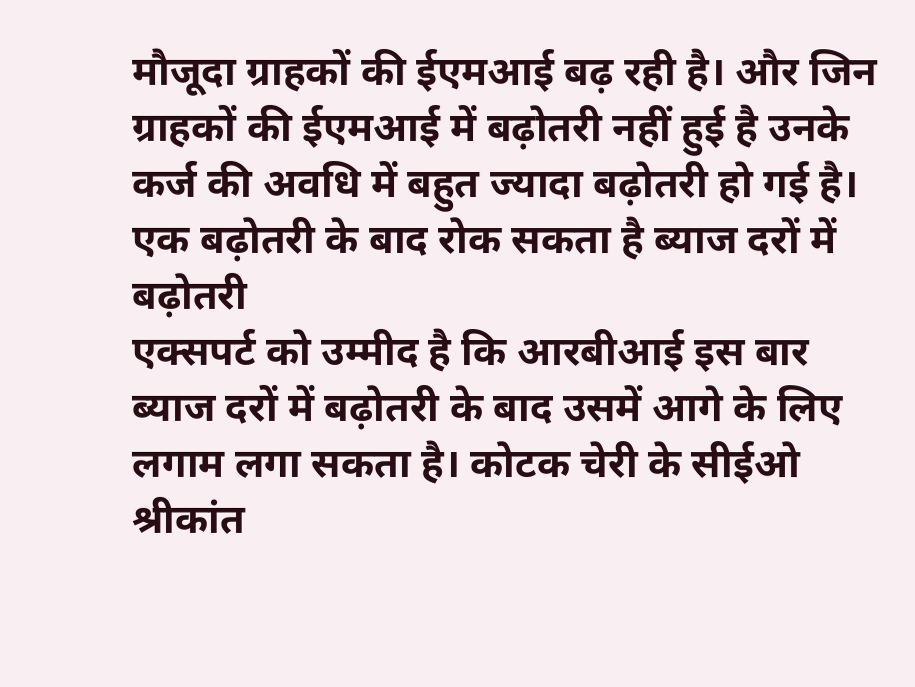मौजूदा ग्राहकों की ईएमआई बढ़ रही है। और जिन ग्राहकों की ईएमआई में बढ़ोतरी नहीं हुई है उनके कर्ज की अवधि में बहुत ज्यादा बढ़ोतरी हो गई है।
एक बढ़ोतरी के बाद रोक सकता है ब्याज दरों में बढ़ोतरी
एक्सपर्ट को उम्मीद है कि आरबीआई इस बार ब्याज दरों में बढ़ोतरी के बाद उसमें आगे के लिए लगाम लगा सकता है। कोटक चेरी के सीईओ श्रीकांत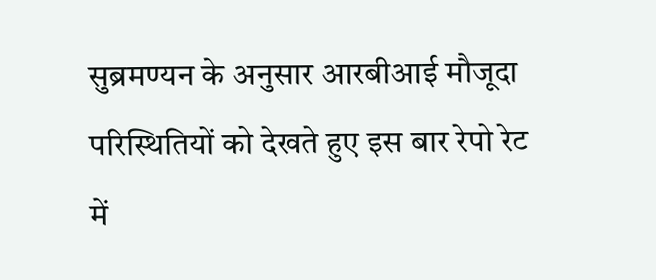सुब्रमण्यन के अनुसार आरबीआई मौजूदा परिस्थितियों को देखते हुए इस बार रेपो रेट में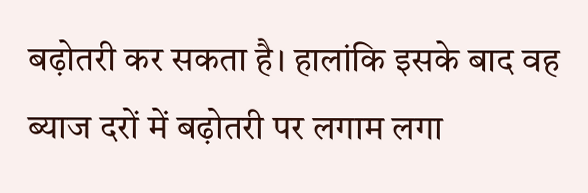बढ़ोतरी कर सकता है। हालांकि इसके बाद वह ब्याज दरों में बढ़ोतरी पर लगाम लगा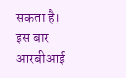सकता है। इस बार आरबीआई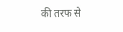की तरफ से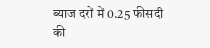ब्याज दरों में 0.25 फीसदी की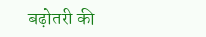बढ़ोतरी की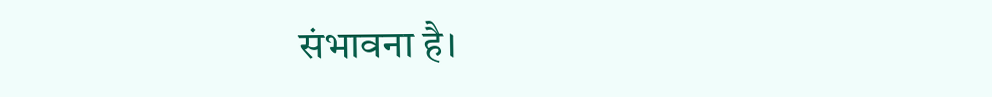संभावना है।